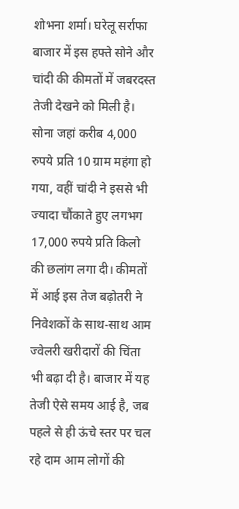शोभना शर्मा। घरेलू सर्राफा बाजार में इस हफ्ते सोने और चांदी की कीमतों में जबरदस्त तेजी देखने को मिली है। सोना जहां करीब 4,000 रुपये प्रति 10 ग्राम महंगा हो गया, वहीं चांदी ने इससे भी ज्यादा चौंकाते हुए लगभग 17,000 रुपये प्रति किलो की छलांग लगा दी। कीमतों में आई इस तेज बढ़ोतरी ने निवेशकों के साथ-साथ आम ज्वेलरी खरीदारों की चिंता भी बढ़ा दी है। बाजार में यह तेजी ऐसे समय आई है, जब पहले से ही ऊंचे स्तर पर चल रहे दाम आम लोगों की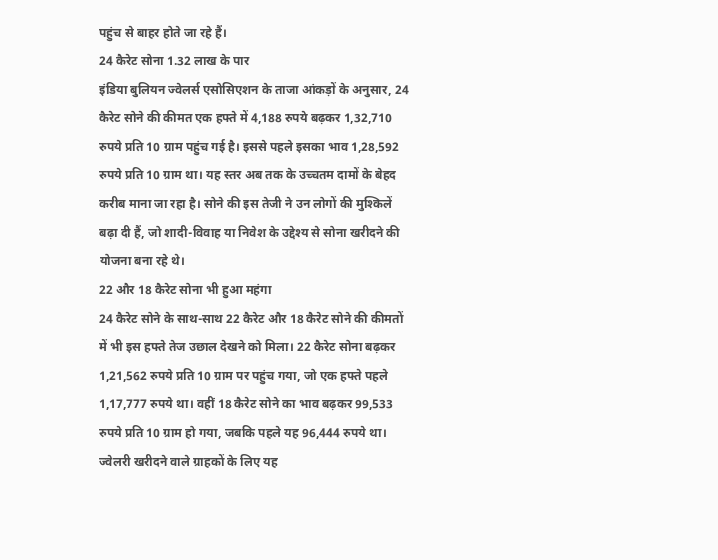पहुंच से बाहर होते जा रहे हैं।
24 कैरेट सोना 1.32 लाख के पार
इंडिया बुलियन ज्वेलर्स एसोसिएशन के ताजा आंकड़ों के अनुसार, 24 कैरेट सोने की कीमत एक हफ्ते में 4,188 रुपये बढ़कर 1,32,710 रुपये प्रति 10 ग्राम पहुंच गई है। इससे पहले इसका भाव 1,28,592 रुपये प्रति 10 ग्राम था। यह स्तर अब तक के उच्चतम दामों के बेहद करीब माना जा रहा है। सोने की इस तेजी ने उन लोगों की मुश्किलें बढ़ा दी हैं, जो शादी-विवाह या निवेश के उद्देश्य से सोना खरीदने की योजना बना रहे थे।
22 और 18 कैरेट सोना भी हुआ महंगा
24 कैरेट सोने के साथ-साथ 22 कैरेट और 18 कैरेट सोने की कीमतों में भी इस हफ्ते तेज उछाल देखने को मिला। 22 कैरेट सोना बढ़कर 1,21,562 रुपये प्रति 10 ग्राम पर पहुंच गया, जो एक हफ्ते पहले 1,17,777 रुपये था। वहीं 18 कैरेट सोने का भाव बढ़कर 99,533 रुपये प्रति 10 ग्राम हो गया, जबकि पहले यह 96,444 रुपये था। ज्वेलरी खरीदने वाले ग्राहकों के लिए यह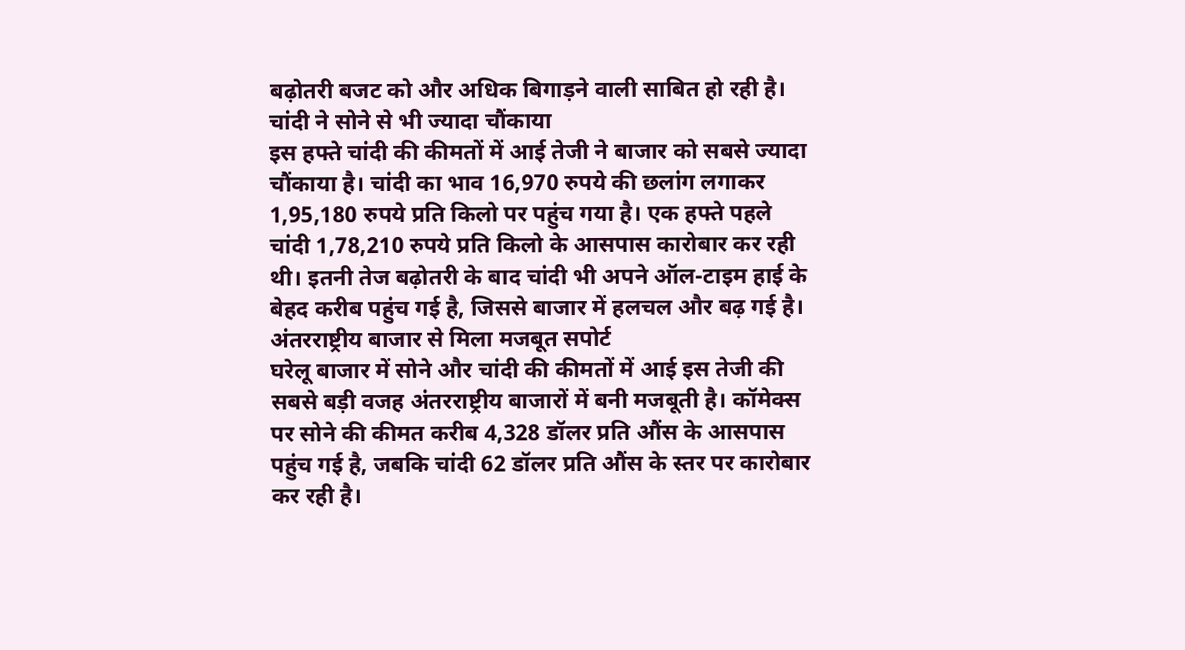बढ़ोतरी बजट को और अधिक बिगाड़ने वाली साबित हो रही है।
चांदी ने सोने से भी ज्यादा चौंकाया
इस हफ्ते चांदी की कीमतों में आई तेजी ने बाजार को सबसे ज्यादा चौंकाया है। चांदी का भाव 16,970 रुपये की छलांग लगाकर 1,95,180 रुपये प्रति किलो पर पहुंच गया है। एक हफ्ते पहले चांदी 1,78,210 रुपये प्रति किलो के आसपास कारोबार कर रही थी। इतनी तेज बढ़ोतरी के बाद चांदी भी अपने ऑल-टाइम हाई के बेहद करीब पहुंच गई है, जिससे बाजार में हलचल और बढ़ गई है।
अंतरराष्ट्रीय बाजार से मिला मजबूत सपोर्ट
घरेलू बाजार में सोने और चांदी की कीमतों में आई इस तेजी की सबसे बड़ी वजह अंतरराष्ट्रीय बाजारों में बनी मजबूती है। कॉमेक्स पर सोने की कीमत करीब 4,328 डॉलर प्रति औंस के आसपास पहुंच गई है, जबकि चांदी 62 डॉलर प्रति औंस के स्तर पर कारोबार कर रही है।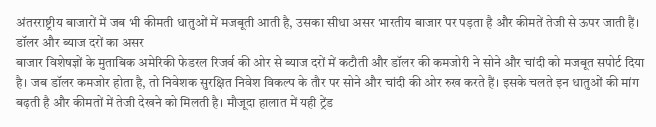अंतरराष्ट्रीय बाजारों में जब भी कीमती धातुओं में मजबूती आती है, उसका सीधा असर भारतीय बाजार पर पड़ता है और कीमतें तेजी से ऊपर जाती हैं।
डॉलर और ब्याज दरों का असर
बाजार विशेषज्ञों के मुताबिक अमेरिकी फेडरल रिजर्व की ओर से ब्याज दरों में कटौती और डॉलर की कमजोरी ने सोने और चांदी को मजबूत सपोर्ट दिया है। जब डॉलर कमजोर होता है, तो निवेशक सुरक्षित निवेश विकल्प के तौर पर सोने और चांदी की ओर रुख करते हैं। इसके चलते इन धातुओं की मांग बढ़ती है और कीमतों में तेजी देखने को मिलती है। मौजूदा हालात में यही ट्रेंड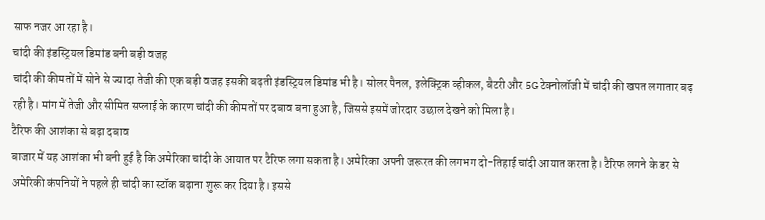साफ नजर आ रहा है।
चांदी की इंडस्ट्रियल डिमांड बनी बड़ी वजह
चांदी की कीमतों में सोने से ज्यादा तेजी की एक बड़ी वजह इसकी बढ़ती इंडस्ट्रियल डिमांड भी है। सोलर पैनल, इलेक्ट्रिक व्हीकल, बैटरी और 5G टेक्नोलॉजी में चांदी की खपत लगातार बढ़ रही है। मांग में तेजी और सीमित सप्लाई के कारण चांदी की कीमतों पर दबाव बना हुआ है, जिससे इसमें जोरदार उछाल देखने को मिला है।
टैरिफ की आशंका से बढ़ा दबाव
बाजार में यह आशंका भी बनी हुई है कि अमेरिका चांदी के आयात पर टैरिफ लगा सकता है। अमेरिका अपनी जरूरत की लगभग दो-तिहाई चांदी आयात करता है। टैरिफ लगने के डर से अमेरिकी कंपनियों ने पहले ही चांदी का स्टॉक बढ़ाना शुरू कर दिया है। इससे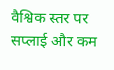वैश्विक स्तर पर सप्लाई और कम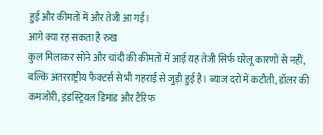हुई और कीमतों में और तेजी आ गई।
आगे क्या रह सकता है रुख
कुल मिलाकर सोने और चांदी की कीमतों में आई यह तेजी सिर्फ घरेलू कारणों से नहीं, बल्कि अंतरराष्ट्रीय फैक्टर्स से भी गहराई से जुड़ी हुई है। ब्याज दरों में कटौती, डॉलर की कमजोरी, इंडस्ट्रियल डिमांड और टैरिफ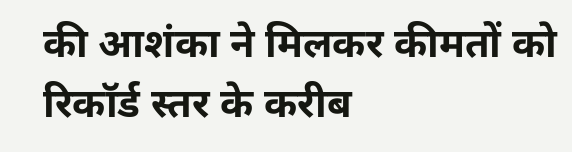की आशंका ने मिलकर कीमतों को रिकॉर्ड स्तर के करीब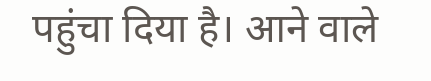पहुंचा दिया है। आने वाले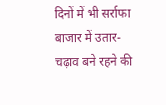दिनों में भी सर्राफा बाजार में उतार-चढ़ाव बने रहने की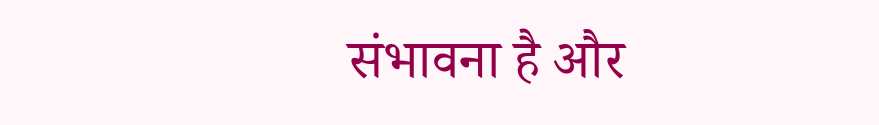संभावना है और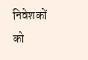निवेशकों को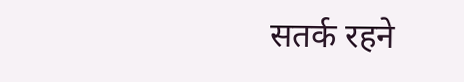सतर्क रहने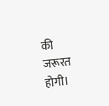की जरूरत होगी।